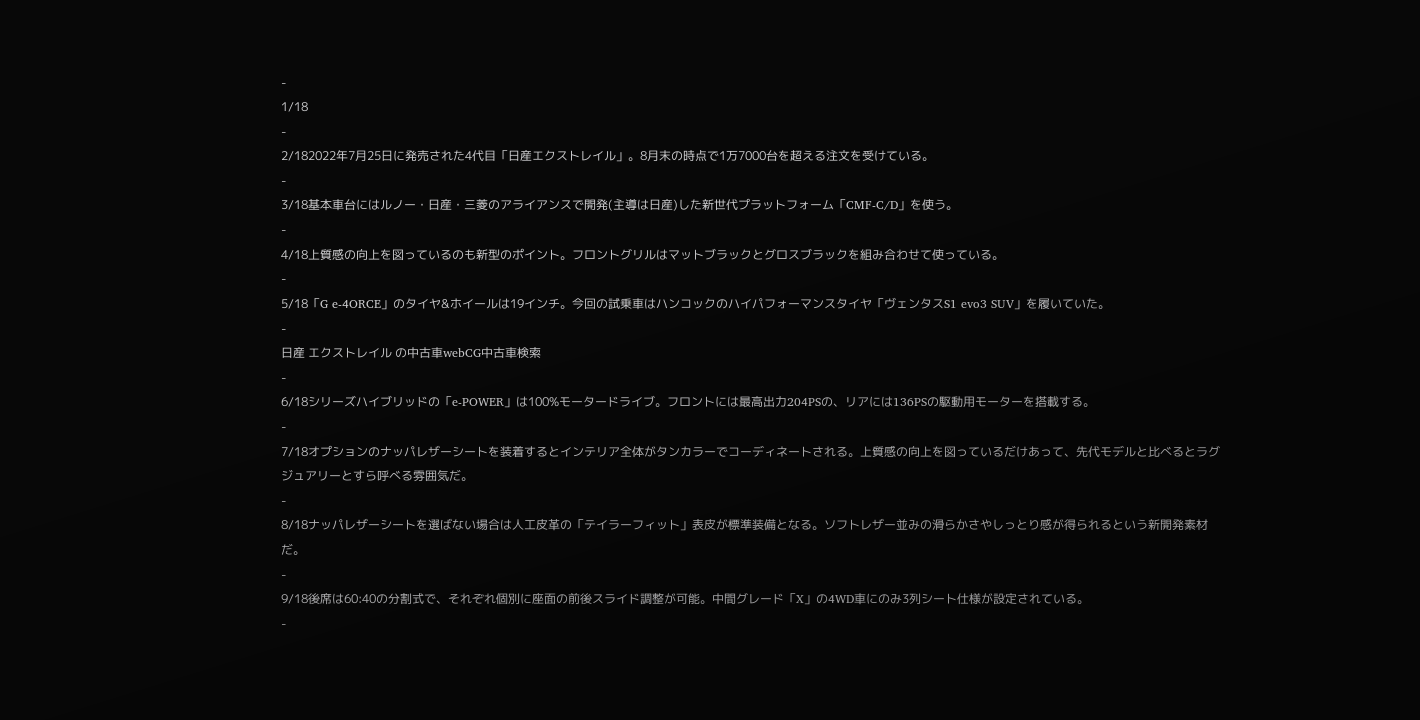-
1/18
-
2/182022年7月25日に発売された4代目「日産エクストレイル」。8月末の時点で1万7000台を超える注文を受けている。
-
3/18基本車台にはルノー・日産・三菱のアライアンスで開発(主導は日産)した新世代プラットフォーム「CMF-C/D」を使う。
-
4/18上質感の向上を図っているのも新型のポイント。フロントグリルはマットブラックとグロスブラックを組み合わせて使っている。
-
5/18「G e-4ORCE」のタイヤ&ホイールは19インチ。今回の試乗車はハンコックのハイパフォーマンスタイヤ「ヴェンタスS1 evo3 SUV」を履いていた。
-
日産 エクストレイル の中古車webCG中古車検索
-
6/18シリーズハイブリッドの「e-POWER」は100%モータードライブ。フロントには最高出力204PSの、リアには136PSの駆動用モーターを搭載する。
-
7/18オプションのナッパレザーシートを装着するとインテリア全体がタンカラーでコーディネートされる。上質感の向上を図っているだけあって、先代モデルと比べるとラグジュアリーとすら呼べる雰囲気だ。
-
8/18ナッパレザーシートを選ばない場合は人工皮革の「テイラーフィット」表皮が標準装備となる。ソフトレザー並みの滑らかさやしっとり感が得られるという新開発素材だ。
-
9/18後席は60:40の分割式で、それぞれ個別に座面の前後スライド調整が可能。中間グレード「X」の4WD車にのみ3列シート仕様が設定されている。
-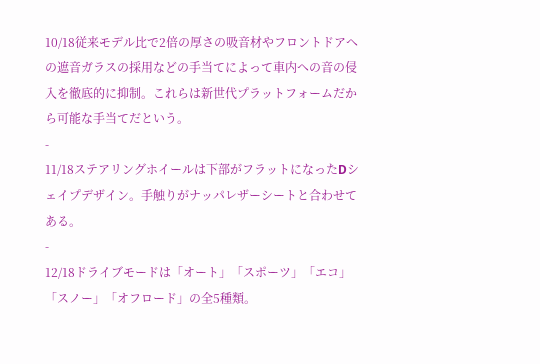10/18従来モデル比で2倍の厚さの吸音材やフロントドアへの遮音ガラスの採用などの手当てによって車内への音の侵入を徹底的に抑制。これらは新世代プラットフォームだから可能な手当てだという。
-
11/18ステアリングホイールは下部がフラットになったDシェイプデザイン。手触りがナッパレザーシートと合わせてある。
-
12/18ドライブモードは「オート」「スポーツ」「エコ」「スノー」「オフロード」の全5種類。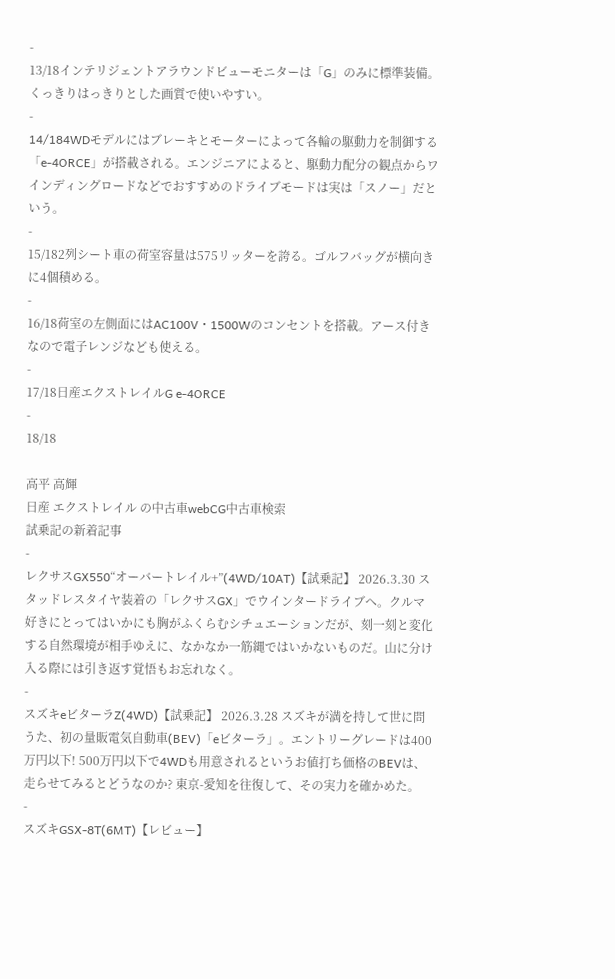-
13/18インテリジェントアラウンドビューモニターは「G」のみに標準装備。くっきりはっきりとした画質で使いやすい。
-
14/184WDモデルにはブレーキとモーターによって各輪の駆動力を制御する「e-4ORCE」が搭載される。エンジニアによると、駆動力配分の観点からワインディングロードなどでおすすめのドライブモードは実は「スノー」だという。
-
15/182列シート車の荷室容量は575リッターを誇る。ゴルフバッグが横向きに4個積める。
-
16/18荷室の左側面にはAC100V・1500Wのコンセントを搭載。アース付きなので電子レンジなども使える。
-
17/18日産エクストレイルG e-4ORCE
-
18/18

高平 高輝
日産 エクストレイル の中古車webCG中古車検索
試乗記の新着記事
-
レクサスGX550“オーバートレイル+”(4WD/10AT)【試乗記】 2026.3.30 スタッドレスタイヤ装着の「レクサスGX」でウインタードライブへ。クルマ好きにとってはいかにも胸がふくらむシチュエーションだが、刻一刻と変化する自然環境が相手ゆえに、なかなか一筋縄ではいかないものだ。山に分け入る際には引き返す覚悟もお忘れなく。
-
スズキeビターラZ(4WD)【試乗記】 2026.3.28 スズキが満を持して世に問うた、初の量販電気自動車(BEV)「eビターラ」。エントリーグレードは400万円以下! 500万円以下で4WDも用意されるというお値打ち価格のBEVは、走らせてみるとどうなのか? 東京-愛知を往復して、その実力を確かめた。
-
スズキGSX-8T(6MT)【レビュー】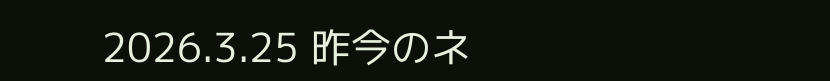2026.3.25 昨今のネ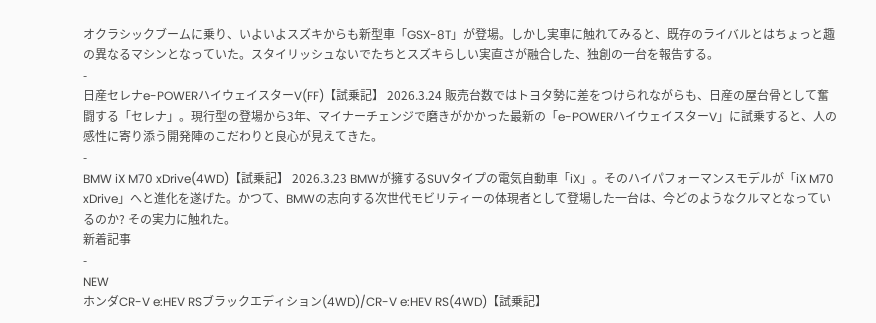オクラシックブームに乗り、いよいよスズキからも新型車「GSX-8T」が登場。しかし実車に触れてみると、既存のライバルとはちょっと趣の異なるマシンとなっていた。スタイリッシュないでたちとスズキらしい実直さが融合した、独創の一台を報告する。
-
日産セレナe-POWERハイウェイスターV(FF)【試乗記】 2026.3.24 販売台数ではトヨタ勢に差をつけられながらも、日産の屋台骨として奮闘する「セレナ」。現行型の登場から3年、マイナーチェンジで磨きがかかった最新の「e-POWERハイウェイスターV」に試乗すると、人の感性に寄り添う開発陣のこだわりと良心が見えてきた。
-
BMW iX M70 xDrive(4WD)【試乗記】 2026.3.23 BMWが擁するSUVタイプの電気自動車「iX」。そのハイパフォーマンスモデルが「iX M70 xDrive」へと進化を遂げた。かつて、BMWの志向する次世代モビリティーの体現者として登場した一台は、今どのようなクルマとなっているのか? その実力に触れた。
新着記事
-
NEW
ホンダCR-V e:HEV RSブラックエディション(4WD)/CR-V e:HEV RS(4WD)【試乗記】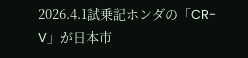2026.4.1試乗記ホンダの「CR-V」が日本市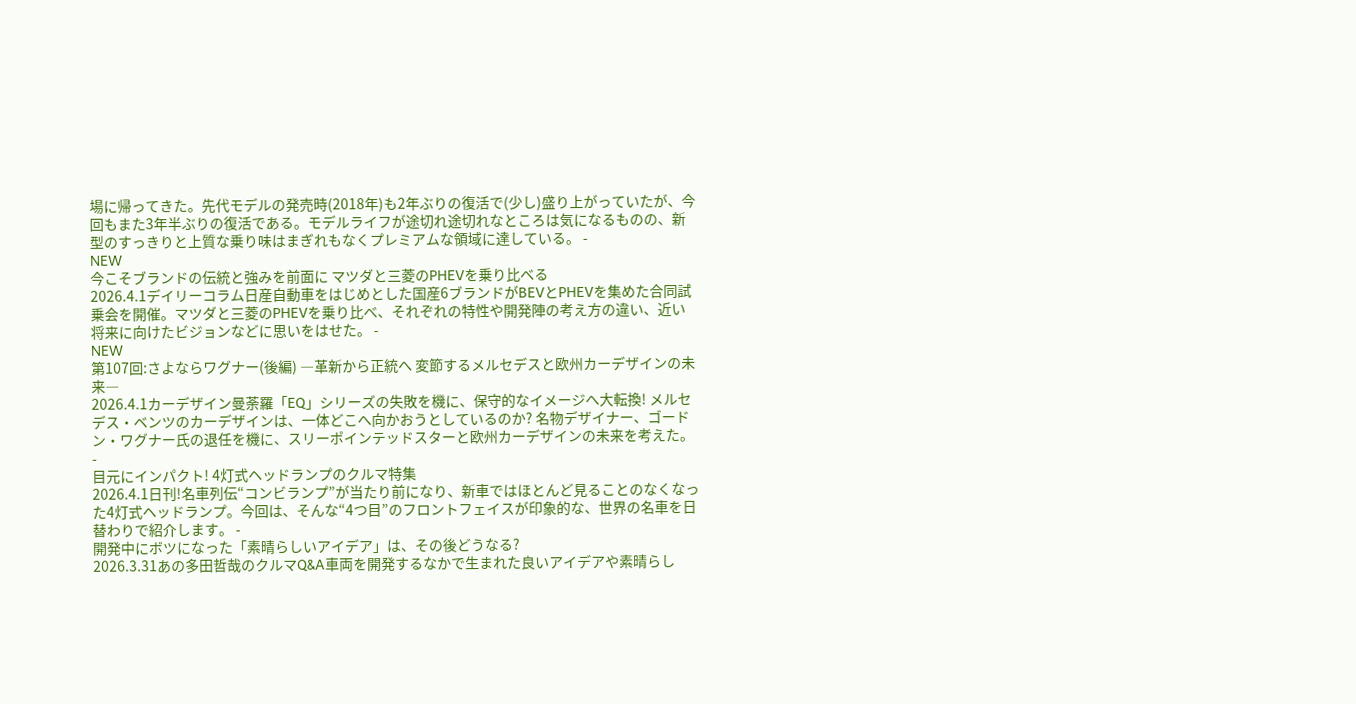場に帰ってきた。先代モデルの発売時(2018年)も2年ぶりの復活で(少し)盛り上がっていたが、今回もまた3年半ぶりの復活である。モデルライフが途切れ途切れなところは気になるものの、新型のすっきりと上質な乗り味はまぎれもなくプレミアムな領域に達している。 -
NEW
今こそブランドの伝統と強みを前面に マツダと三菱のPHEVを乗り比べる
2026.4.1デイリーコラム日産自動車をはじめとした国産6ブランドがBEVとPHEVを集めた合同試乗会を開催。マツダと三菱のPHEVを乗り比べ、それぞれの特性や開発陣の考え方の違い、近い将来に向けたビジョンなどに思いをはせた。 -
NEW
第107回:さよならワグナー(後編) ―革新から正統へ 変節するメルセデスと欧州カーデザインの未来―
2026.4.1カーデザイン曼荼羅「EQ」シリーズの失敗を機に、保守的なイメージへ大転換! メルセデス・ベンツのカーデザインは、一体どこへ向かおうとしているのか? 名物デザイナー、ゴードン・ワグナー氏の退任を機に、スリーポインテッドスターと欧州カーデザインの未来を考えた。 -
目元にインパクト! 4灯式ヘッドランプのクルマ特集
2026.4.1日刊!名車列伝“コンビランプ”が当たり前になり、新車ではほとんど見ることのなくなった4灯式ヘッドランプ。今回は、そんな“4つ目”のフロントフェイスが印象的な、世界の名車を日替わりで紹介します。 -
開発中にボツになった「素晴らしいアイデア」は、その後どうなる?
2026.3.31あの多田哲哉のクルマQ&A車両を開発するなかで生まれた良いアイデアや素晴らし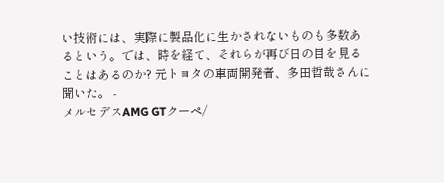い技術には、実際に製品化に生かされないものも多数あるという。では、時を経て、それらが再び日の目を見ることはあるのか? 元トヨタの車両開発者、多田哲哉さんに聞いた。 -
メルセデスAMG GTクーペ/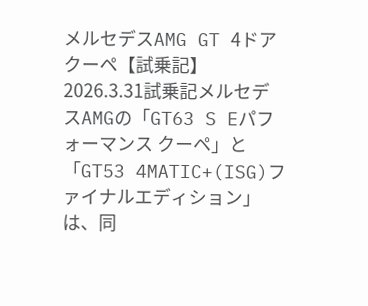メルセデスAMG GT 4ドアクーペ【試乗記】
2026.3.31試乗記メルセデスAMGの「GT63 S Eパフォーマンス クーペ」と「GT53 4MATIC+(ISG)ファイナルエディション」は、同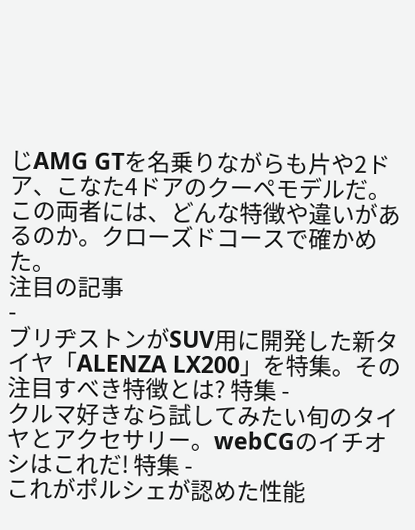じAMG GTを名乗りながらも片や2ドア、こなた4ドアのクーペモデルだ。この両者には、どんな特徴や違いがあるのか。クローズドコースで確かめた。
注目の記事
-
ブリヂストンがSUV用に開発した新タイヤ「ALENZA LX200」を特集。その注目すべき特徴とは? 特集 -
クルマ好きなら試してみたい旬のタイヤとアクセサリー。webCGのイチオシはこれだ! 特集 -
これがポルシェが認めた性能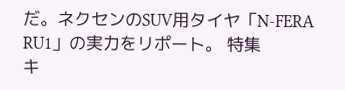だ。ネクセンのSUV用タイヤ「N-FERA RU1」の実力をリポート。 特集
キ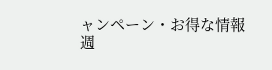ャンペーン・お得な情報
週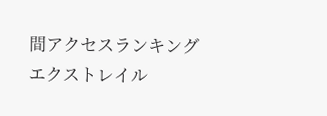間アクセスランキングエクストレイル